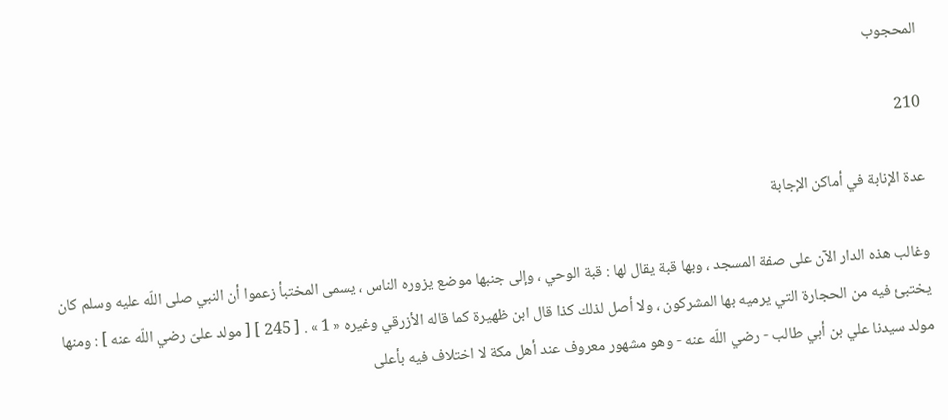المحجوب

210

عدة الإنابة في أماكن الإجابة

وغالب هذه الدار الآن على صفة المسجد ، وبها قبة يقال لها : قبة الوحي ، وإلى جنبها موضع يزوره الناس ، يسمى المختبأ زعموا أن النبي صلى اللّه عليه وسلم كان يختبئ فيه من الحجارة التي يرميه بها المشركون ، ولا أصل لذلك كذا قال ابن ظهيرة كما قاله الأزرقي وغيره « 1 » . [ 245 ] [ مولد علىّ رضي اللّه عنه ] : ومنها مولد سيدنا علي بن أبي طالب - رضي اللّه عنه - وهو مشهور معروف عند أهل مكة لا اختلاف فيه بأعلى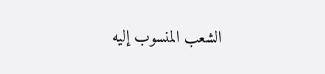الشعب المنسوب إليه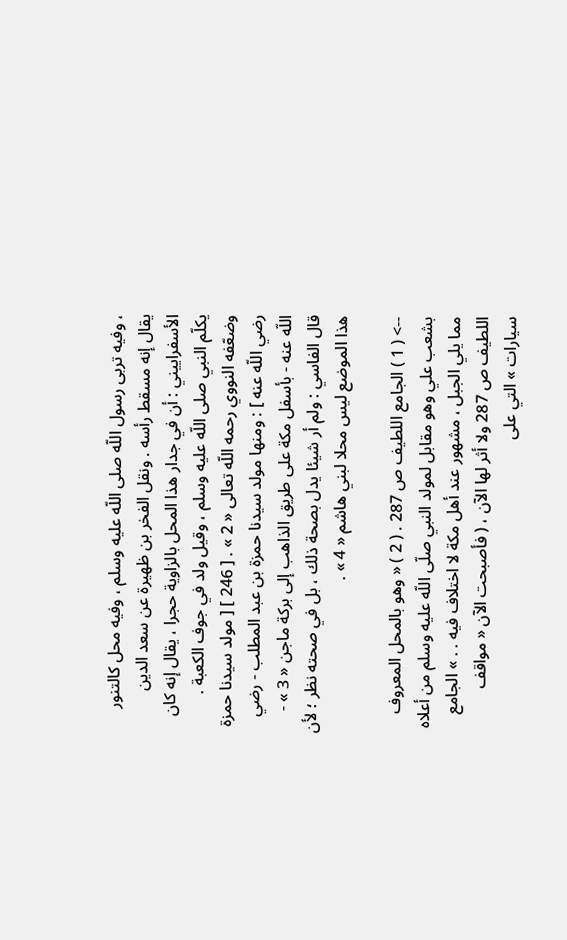، وفيه تربى رسول اللّه صلى اللّه عليه وسلم ، وفيه محل كالتنور يقال إنه مسقط رأسه . ونقل الفخر بن ظهيرة عن سعد الدين الأسفراييني : أن في جدار هذا المحل بالزاوية حجرا ، يقال إنه كان يكلّم النبي صلى اللّه عليه وسلم ، وقيل ولد في جوف الكعبة . وضعّفه النووي رحمه اللّه تعالى « 2 » . [ 246 ] [ مولد سيدنا حمزة رضي اللّه عنه ] : ومنها مولد سيدنا حمزة بن عبد المطلب - رضي اللّه عنه - بأسفل مكة على طريق الذاهب إلى بركة ماجن « 3 » - قال الفاسي : ولم أر شيئا يدل بصحة ذلك ، بل في صحته نظر ؛ لأن هذا الموضع ليس محلا لبني هاشم « 4 » .

--> ( 1 ) الجامع اللطيف ص 287 . ( 2 ) « وهو بالمحل المعروف بشعب علي وهو مقابل لمولد النبي صلّى اللّه عليه وسلم من أعلاه مما يلي الجبل ، مشهور عند أهل مكة لا اختلاف فيه . . » الجامع اللطيف ص 287 ولا أثر لها الآن ، ( فأصبحت الآن « مواقف سيارات » التي على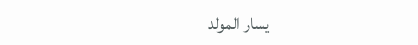يسار المولد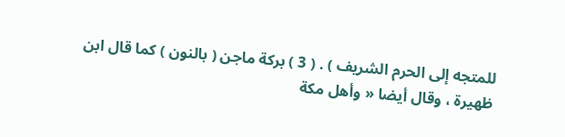للمتجه إلى الحرم الشريف ) . ( 3 ) بركة ماجن ( بالنون ) كما قال ابن ظهيرة ، وقال أيضا « وأهل مكة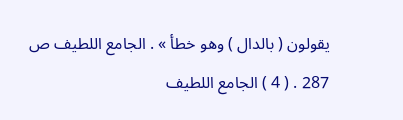يقولون ( بالدال ) وهو خطأ » . الجامع اللطيف ص 287 . ( 4 ) الجامع اللطيف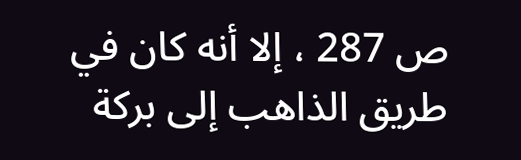ص 287 ، إلا أنه كان في طريق الذاهب إلى بركة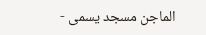الماجن مسجد يسمى -